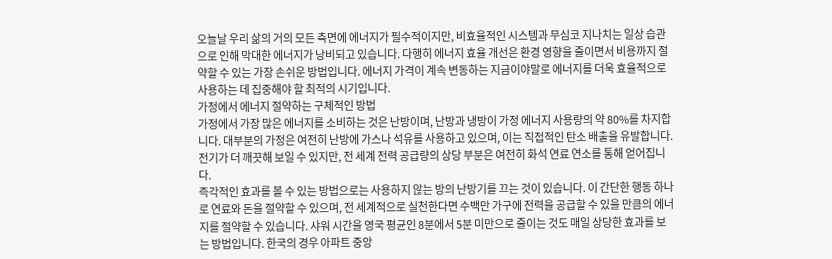오늘날 우리 삶의 거의 모든 측면에 에너지가 필수적이지만, 비효율적인 시스템과 무심코 지나치는 일상 습관으로 인해 막대한 에너지가 낭비되고 있습니다. 다행히 에너지 효율 개선은 환경 영향을 줄이면서 비용까지 절약할 수 있는 가장 손쉬운 방법입니다. 에너지 가격이 계속 변동하는 지금이야말로 에너지를 더욱 효율적으로 사용하는 데 집중해야 할 최적의 시기입니다.
가정에서 에너지 절약하는 구체적인 방법
가정에서 가장 많은 에너지를 소비하는 것은 난방이며, 난방과 냉방이 가정 에너지 사용량의 약 80%를 차지합니다. 대부분의 가정은 여전히 난방에 가스나 석유를 사용하고 있으며, 이는 직접적인 탄소 배출을 유발합니다. 전기가 더 깨끗해 보일 수 있지만, 전 세계 전력 공급량의 상당 부분은 여전히 화석 연료 연소를 통해 얻어집니다.
즉각적인 효과를 볼 수 있는 방법으로는 사용하지 않는 방의 난방기를 끄는 것이 있습니다. 이 간단한 행동 하나로 연료와 돈을 절약할 수 있으며, 전 세계적으로 실천한다면 수백만 가구에 전력을 공급할 수 있을 만큼의 에너지를 절약할 수 있습니다. 샤워 시간을 영국 평균인 8분에서 5분 미만으로 줄이는 것도 매일 상당한 효과를 보는 방법입니다. 한국의 경우 아파트 중앙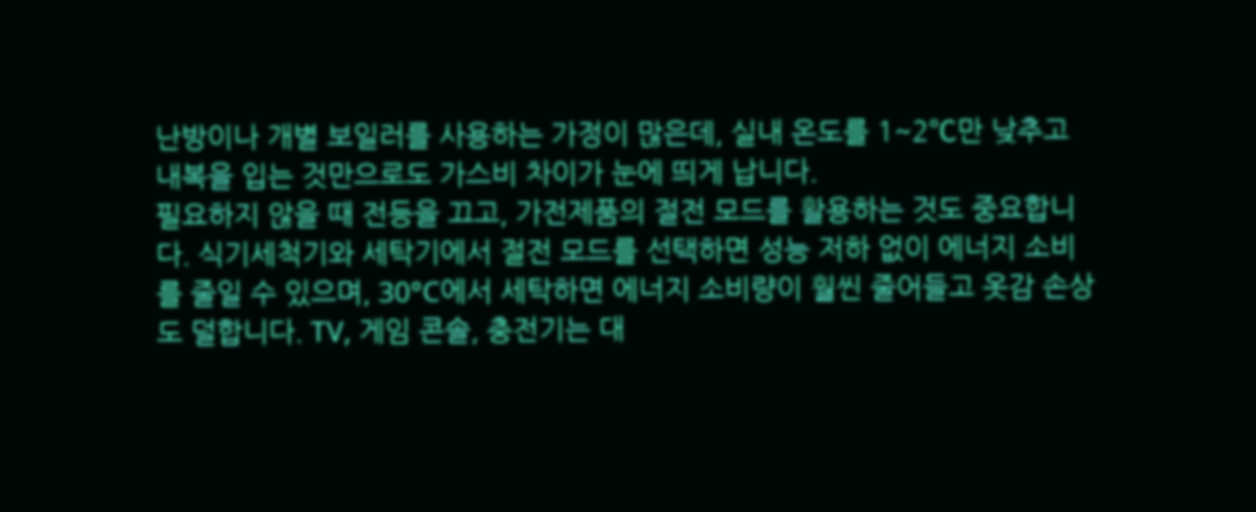난방이나 개별 보일러를 사용하는 가정이 많은데, 실내 온도를 1~2℃만 낮추고 내복을 입는 것만으로도 가스비 차이가 눈에 띄게 납니다.
필요하지 않을 때 전등을 끄고, 가전제품의 절전 모드를 활용하는 것도 중요합니다. 식기세척기와 세탁기에서 절전 모드를 선택하면 성능 저하 없이 에너지 소비를 줄일 수 있으며, 30°C에서 세탁하면 에너지 소비량이 훨씬 줄어들고 옷감 손상도 덜합니다. TV, 게임 콘솔, 충전기는 대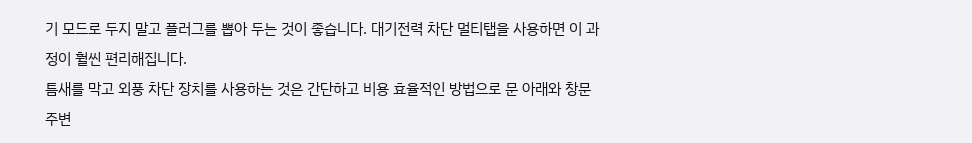기 모드로 두지 말고 플러그를 뽑아 두는 것이 좋습니다. 대기전력 차단 멀티탭을 사용하면 이 과정이 훨씬 편리해집니다.
틈새를 막고 외풍 차단 장치를 사용하는 것은 간단하고 비용 효율적인 방법으로 문 아래와 창문 주변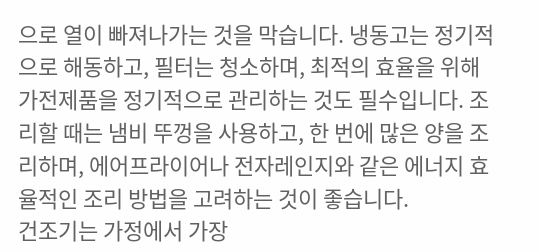으로 열이 빠져나가는 것을 막습니다. 냉동고는 정기적으로 해동하고, 필터는 청소하며, 최적의 효율을 위해 가전제품을 정기적으로 관리하는 것도 필수입니다. 조리할 때는 냄비 뚜껑을 사용하고, 한 번에 많은 양을 조리하며, 에어프라이어나 전자레인지와 같은 에너지 효율적인 조리 방법을 고려하는 것이 좋습니다.
건조기는 가정에서 가장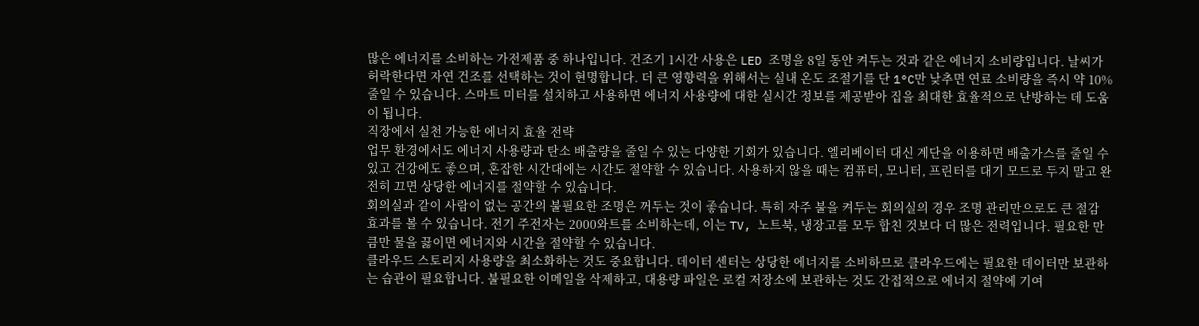많은 에너지를 소비하는 가전제품 중 하나입니다. 건조기 1시간 사용은 LED 조명을 8일 동안 켜두는 것과 같은 에너지 소비량입니다. 날씨가 허락한다면 자연 건조를 선택하는 것이 현명합니다. 더 큰 영향력을 위해서는 실내 온도 조절기를 단 1°C만 낮추면 연료 소비량을 즉시 약 10% 줄일 수 있습니다. 스마트 미터를 설치하고 사용하면 에너지 사용량에 대한 실시간 정보를 제공받아 집을 최대한 효율적으로 난방하는 데 도움이 됩니다.
직장에서 실천 가능한 에너지 효율 전략
업무 환경에서도 에너지 사용량과 탄소 배출량을 줄일 수 있는 다양한 기회가 있습니다. 엘리베이터 대신 계단을 이용하면 배출가스를 줄일 수 있고 건강에도 좋으며, 혼잡한 시간대에는 시간도 절약할 수 있습니다. 사용하지 않을 때는 컴퓨터, 모니터, 프린터를 대기 모드로 두지 말고 완전히 끄면 상당한 에너지를 절약할 수 있습니다.
회의실과 같이 사람이 없는 공간의 불필요한 조명은 꺼두는 것이 좋습니다. 특히 자주 불을 켜두는 회의실의 경우 조명 관리만으로도 큰 절감 효과를 볼 수 있습니다. 전기 주전자는 2000와트를 소비하는데, 이는 TV, 노트북, 냉장고를 모두 합친 것보다 더 많은 전력입니다. 필요한 만큼만 물을 끓이면 에너지와 시간을 절약할 수 있습니다.
클라우드 스토리지 사용량을 최소화하는 것도 중요합니다. 데이터 센터는 상당한 에너지를 소비하므로 클라우드에는 필요한 데이터만 보관하는 습관이 필요합니다. 불필요한 이메일을 삭제하고, 대용량 파일은 로컬 저장소에 보관하는 것도 간접적으로 에너지 절약에 기여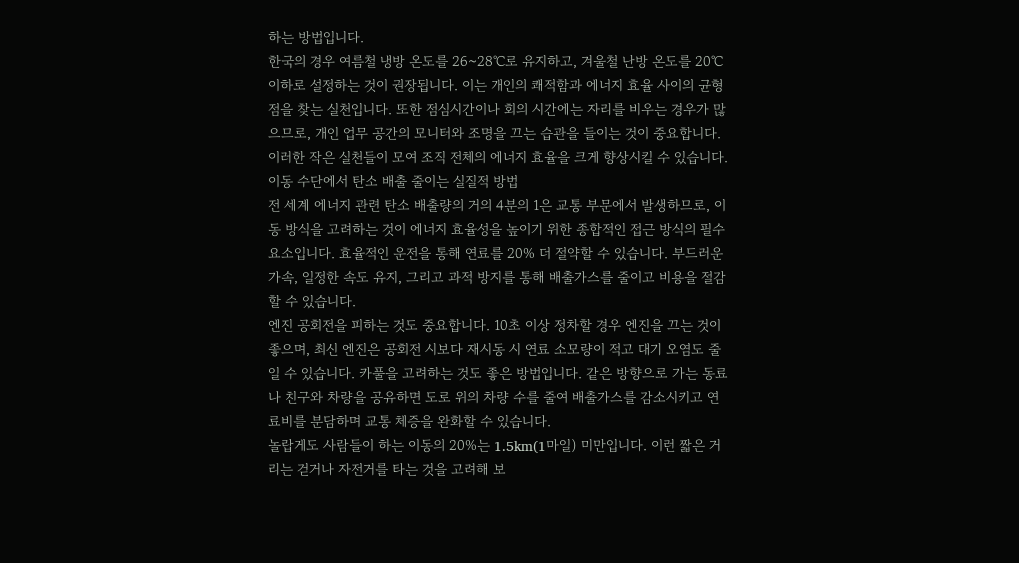하는 방법입니다.
한국의 경우 여름철 냉방 온도를 26~28℃로 유지하고, 겨울철 난방 온도를 20℃ 이하로 설정하는 것이 권장됩니다. 이는 개인의 쾌적함과 에너지 효율 사이의 균형점을 찾는 실천입니다. 또한 점심시간이나 회의 시간에는 자리를 비우는 경우가 많으므로, 개인 업무 공간의 모니터와 조명을 끄는 습관을 들이는 것이 중요합니다. 이러한 작은 실천들이 모여 조직 전체의 에너지 효율을 크게 향상시킬 수 있습니다.
이동 수단에서 탄소 배출 줄이는 실질적 방법
전 세계 에너지 관련 탄소 배출량의 거의 4분의 1은 교통 부문에서 발생하므로, 이동 방식을 고려하는 것이 에너지 효율성을 높이기 위한 종합적인 접근 방식의 필수 요소입니다. 효율적인 운전을 통해 연료를 20% 더 절약할 수 있습니다. 부드러운 가속, 일정한 속도 유지, 그리고 과적 방지를 통해 배출가스를 줄이고 비용을 절감할 수 있습니다.
엔진 공회전을 피하는 것도 중요합니다. 10초 이상 정차할 경우 엔진을 끄는 것이 좋으며, 최신 엔진은 공회전 시보다 재시동 시 연료 소모량이 적고 대기 오염도 줄일 수 있습니다. 카풀을 고려하는 것도 좋은 방법입니다. 같은 방향으로 가는 동료나 친구와 차량을 공유하면 도로 위의 차량 수를 줄여 배출가스를 감소시키고 연료비를 분담하며 교통 체증을 완화할 수 있습니다.
놀랍게도 사람들이 하는 이동의 20%는 1.5km(1마일) 미만입니다. 이런 짧은 거리는 걷거나 자전거를 타는 것을 고려해 보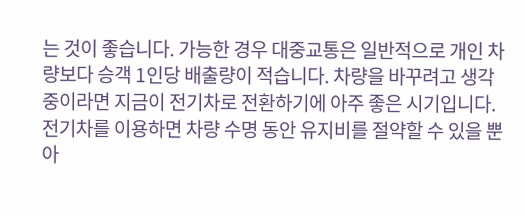는 것이 좋습니다. 가능한 경우 대중교통은 일반적으로 개인 차량보다 승객 1인당 배출량이 적습니다. 차량을 바꾸려고 생각 중이라면 지금이 전기차로 전환하기에 아주 좋은 시기입니다. 전기차를 이용하면 차량 수명 동안 유지비를 절약할 수 있을 뿐 아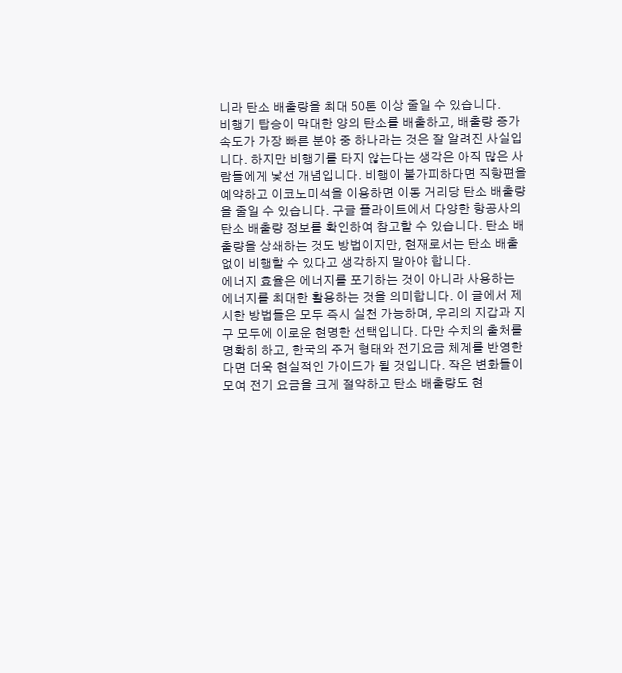니라 탄소 배출량을 최대 50톤 이상 줄일 수 있습니다.
비행기 탑승이 막대한 양의 탄소를 배출하고, 배출량 증가 속도가 가장 빠른 분야 중 하나라는 것은 잘 알려진 사실입니다. 하지만 비행기를 타지 않는다는 생각은 아직 많은 사람들에게 낯선 개념입니다. 비행이 불가피하다면 직항편을 예약하고 이코노미석을 이용하면 이동 거리당 탄소 배출량을 줄일 수 있습니다. 구글 플라이트에서 다양한 항공사의 탄소 배출량 정보를 확인하여 참고할 수 있습니다. 탄소 배출량을 상쇄하는 것도 방법이지만, 현재로서는 탄소 배출 없이 비행할 수 있다고 생각하지 말아야 합니다.
에너지 효율은 에너지를 포기하는 것이 아니라 사용하는 에너지를 최대한 활용하는 것을 의미합니다. 이 글에서 제시한 방법들은 모두 즉시 실천 가능하며, 우리의 지갑과 지구 모두에 이로운 현명한 선택입니다. 다만 수치의 출처를 명확히 하고, 한국의 주거 형태와 전기요금 체계를 반영한다면 더욱 현실적인 가이드가 될 것입니다. 작은 변화들이 모여 전기 요금을 크게 절약하고 탄소 배출량도 현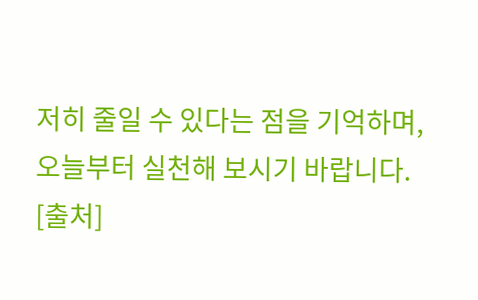저히 줄일 수 있다는 점을 기억하며, 오늘부터 실천해 보시기 바랍니다.
[출처]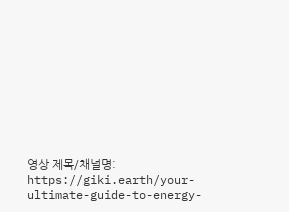영상 제목/채널명: https://giki.earth/your-ultimate-guide-to-energy-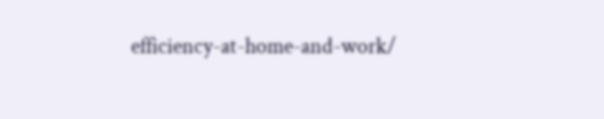efficiency-at-home-and-work/